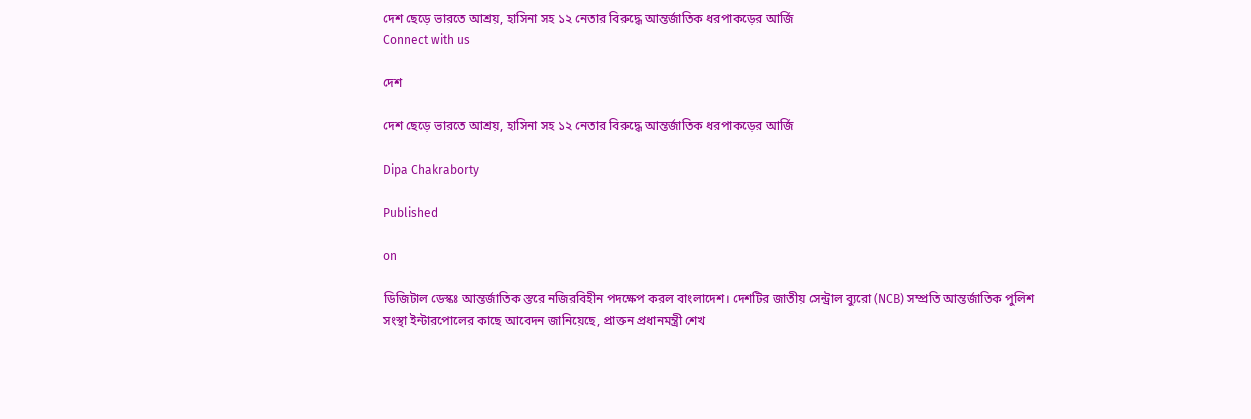দেশ ছেড়ে ভারতে আশ্রয়, হাসিনা সহ ১২ নেতার বিরুদ্ধে আন্তর্জাতিক ধরপাকড়ের আর্জি
Connect with us

দেশ

দেশ ছেড়ে ভারতে আশ্রয়, হাসিনা সহ ১২ নেতার বিরুদ্ধে আন্তর্জাতিক ধরপাকড়ের আর্জি

Dipa Chakraborty

Published

on

ডিজিটাল ডেস্কঃ আন্তর্জাতিক স্তরে নজিরবিহীন পদক্ষেপ করল বাংলাদেশ। দেশটির জাতীয় সেন্ট্রাল ব্যুরো (NCB) সম্প্রতি আন্তর্জাতিক পুলিশ সংস্থা ইন্টারপোলের কাছে আবেদন জানিয়েছে, প্রাক্তন প্রধানমন্ত্রী শেখ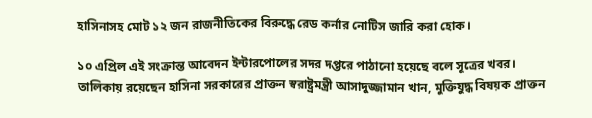হাসিনাসহ মোট ১২ জন রাজনীতিকের বিরুদ্ধে রেড কর্নার নোটিস জারি করা হোক।

১০ এপ্রিল এই সংক্রান্ত আবেদন ইন্টারপোলের সদর দপ্তরে পাঠানো হয়েছে বলে সূত্রের খবর। তালিকায় রয়েছেন হাসিনা সরকারের প্রাক্তন স্বরাষ্ট্রমন্ত্রী আসাদুজ্জামান খান, মুক্তিযুদ্ধ বিষয়ক প্রাক্তন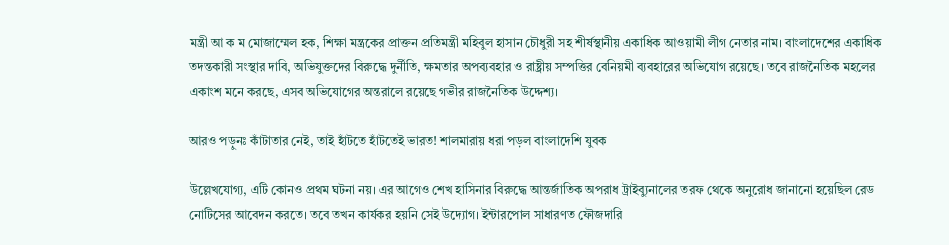মন্ত্রী আ ক ম মোজাম্মেল হক, শিক্ষা মন্ত্রকের প্রাক্তন প্রতিমন্ত্রী মহিবুল হাসান চৌধুরী সহ শীর্ষস্থানীয় একাধিক আওয়ামী লীগ নেতার নাম। বাংলাদেশের একাধিক তদন্তকারী সংস্থার দাবি, অভিযুক্তদের বিরুদ্ধে দুর্নীতি, ক্ষমতার অপব্যবহার ও রাষ্ট্রীয় সম্পত্তির বেনিয়মী ব্যবহারের অভিযোগ রয়েছে। তবে রাজনৈতিক মহলের একাংশ মনে করছে, এসব অভিযোগের অন্তরালে রয়েছে গভীর রাজনৈতিক উদ্দেশ্য।

আরও পড়ুনঃ কাঁটাতার নেই, তাই হাঁটতে হাঁটতেই ভারত! শালমারায় ধরা পড়ল বাংলাদেশি যুবক

উল্লেখযোগ্য, এটি কোনও প্রথম ঘটনা নয়। এর আগেও শেখ হাসিনার বিরুদ্ধে আন্তর্জাতিক অপরাধ ট্রাইব্যুনালের তরফ থেকে অনুরোধ জানানো হয়েছিল রেড নোটিসের আবেদন করতে। তবে তখন কার্যকর হয়নি সেই উদ্যোগ। ইন্টারপোল সাধারণত ফৌজদারি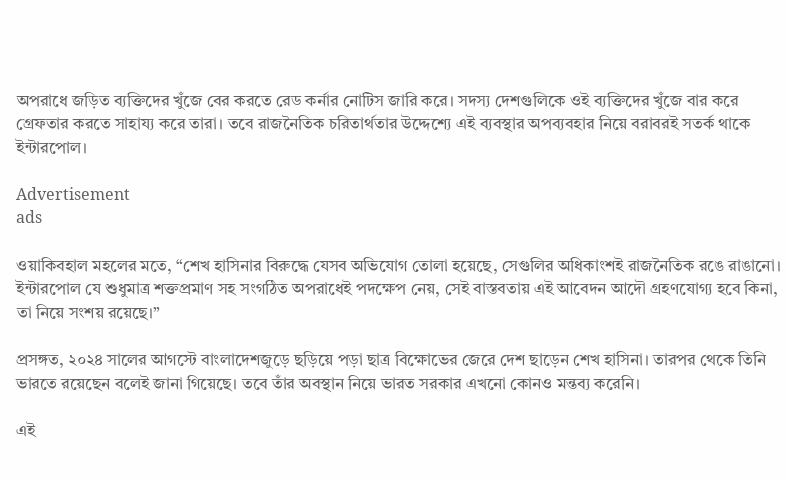অপরাধে জড়িত ব্যক্তিদের খুঁজে বের করতে রেড কর্নার নোটিস জারি করে। সদস্য দেশগুলিকে ওই ব্যক্তিদের খুঁজে বার করে গ্রেফতার করতে সাহায্য করে তারা। তবে রাজনৈতিক চরিতার্থতার উদ্দেশ্যে এই ব্যবস্থার অপব্যবহার নিয়ে বরাবরই সতর্ক থাকে ইন্টারপোল।

Advertisement
ads

ওয়াকিবহাল মহলের মতে, “শেখ হাসিনার বিরুদ্ধে যেসব অভিযোগ তোলা হয়েছে, সেগুলির অধিকাংশই রাজনৈতিক রঙে রাঙানো। ইন্টারপোল যে শুধুমাত্র শক্তপ্রমাণ সহ সংগঠিত অপরাধেই পদক্ষেপ নেয়, সেই বাস্তবতায় এই আবেদন আদৌ গ্রহণযোগ্য হবে কিনা, তা নিয়ে সংশয় রয়েছে।”

প্রসঙ্গত, ২০২৪ সালের আগস্টে বাংলাদেশজুড়ে ছড়িয়ে পড়া ছাত্র বিক্ষোভের জেরে দেশ ছাড়েন শেখ হাসিনা। তারপর থেকে তিনি ভারতে রয়েছেন বলেই জানা গিয়েছে। তবে তাঁর অবস্থান নিয়ে ভারত সরকার এখনো কোনও মন্তব্য করেনি।

এই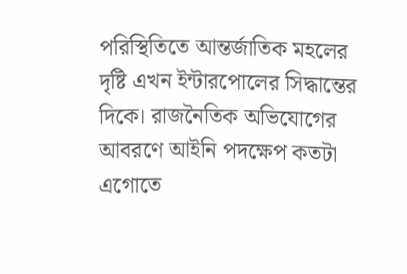পরিস্থিতিতে আন্তর্জাতিক মহলের দৃষ্টি এখন ইন্টারপোলের সিদ্ধান্তের দিকে। রাজনৈতিক অভিযোগের আবরণে আইনি পদক্ষেপ কতটা এগোতে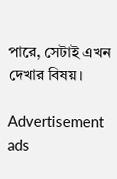পারে, সেটাই এখন দেখার বিষয়।

Advertisement
ads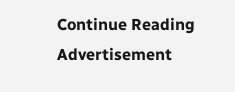Continue Reading
Advertisement